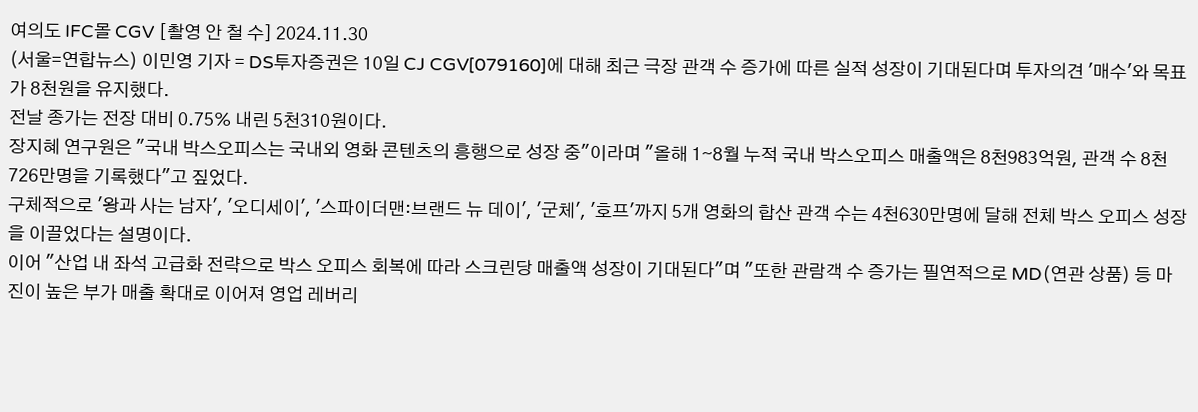여의도 IFC몰 CGV [촬영 안 철 수] 2024.11.30
(서울=연합뉴스) 이민영 기자 = DS투자증권은 10일 CJ CGV[079160]에 대해 최근 극장 관객 수 증가에 따른 실적 성장이 기대된다며 투자의견 '매수'와 목표가 8천원을 유지했다.
전날 종가는 전장 대비 0.75% 내린 5천310원이다.
장지혜 연구원은 "국내 박스오피스는 국내외 영화 콘텐츠의 흥행으로 성장 중"이라며 "올해 1∼8월 누적 국내 박스오피스 매출액은 8천983억원, 관객 수 8천726만명을 기록했다"고 짚었다.
구체적으로 '왕과 사는 남자', '오디세이', '스파이더맨:브랜드 뉴 데이', '군체', '호프'까지 5개 영화의 합산 관객 수는 4천630만명에 달해 전체 박스 오피스 성장을 이끌었다는 설명이다.
이어 "산업 내 좌석 고급화 전략으로 박스 오피스 회복에 따라 스크린당 매출액 성장이 기대된다"며 "또한 관람객 수 증가는 필연적으로 MD(연관 상품) 등 마진이 높은 부가 매출 확대로 이어져 영업 레버리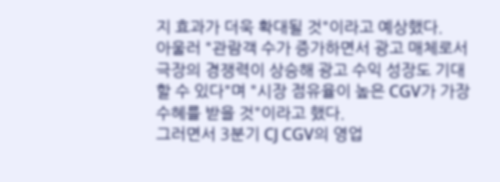지 효과가 더욱 확대될 것"이라고 예상했다.
아울러 "관람객 수가 증가하면서 광고 매체로서 극장의 경쟁력이 상승해 광고 수익 성장도 기대할 수 있다"며 "시장 점유율이 높은 CGV가 가장 수혜를 받을 것"이라고 했다.
그러면서 3분기 CJ CGV의 영업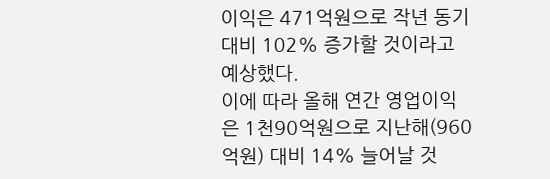이익은 471억원으로 작년 동기 대비 102% 증가할 것이라고 예상했다.
이에 따라 올해 연간 영업이익은 1천90억원으로 지난해(960억원) 대비 14% 늘어날 것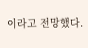이라고 전망했다.